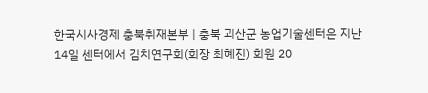한국시사경제 충북취재본부 | 충북 괴산군 농업기술센터은 지난 14일 센터에서 김치연구회(회장 최혜진) 회원 20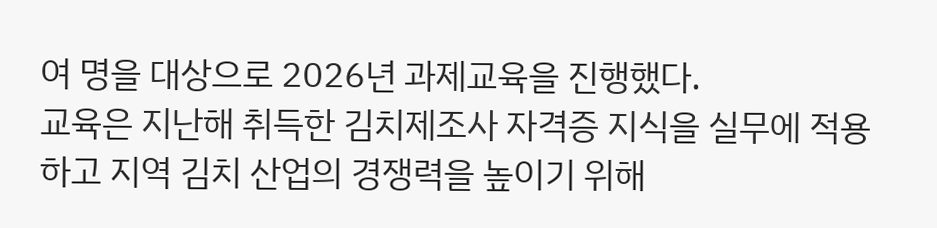여 명을 대상으로 2026년 과제교육을 진행했다.
교육은 지난해 취득한 김치제조사 자격증 지식을 실무에 적용하고 지역 김치 산업의 경쟁력을 높이기 위해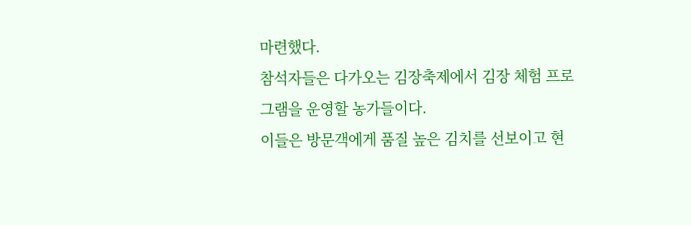마련했다.
참석자들은 다가오는 김장축제에서 김장 체험 프로그램을 운영할 농가들이다.
이들은 방문객에게 품질 높은 김치를 선보이고 현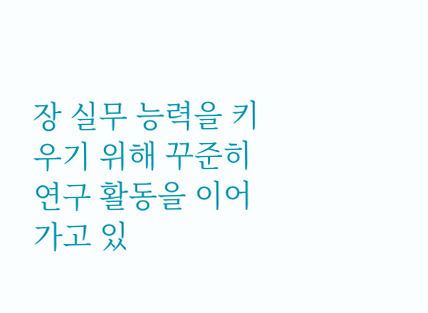장 실무 능력을 키우기 위해 꾸준히 연구 활동을 이어가고 있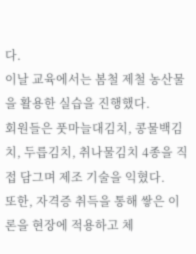다.
이날 교육에서는 봄철 제철 농산물을 활용한 실습을 진행했다.
회원들은 풋마늘대김치, 콩물백김치, 두릅김치, 취나물김치 4종을 직접 담그며 제조 기술을 익혔다.
또한, 자격증 취득을 통해 쌓은 이론을 현장에 적용하고 체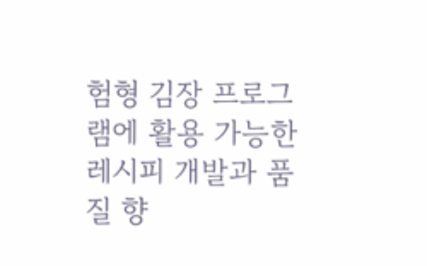험형 김장 프로그램에 활용 가능한 레시피 개발과 품질 향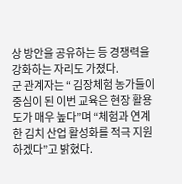상 방안을 공유하는 등 경쟁력을 강화하는 자리도 가졌다.
군 관계자는 “ 김장체험 농가들이 중심이 된 이번 교육은 현장 활용도가 매우 높다”며 “체험과 연계한 김치 산업 활성화를 적극 지원하겠다”고 밝혔다.